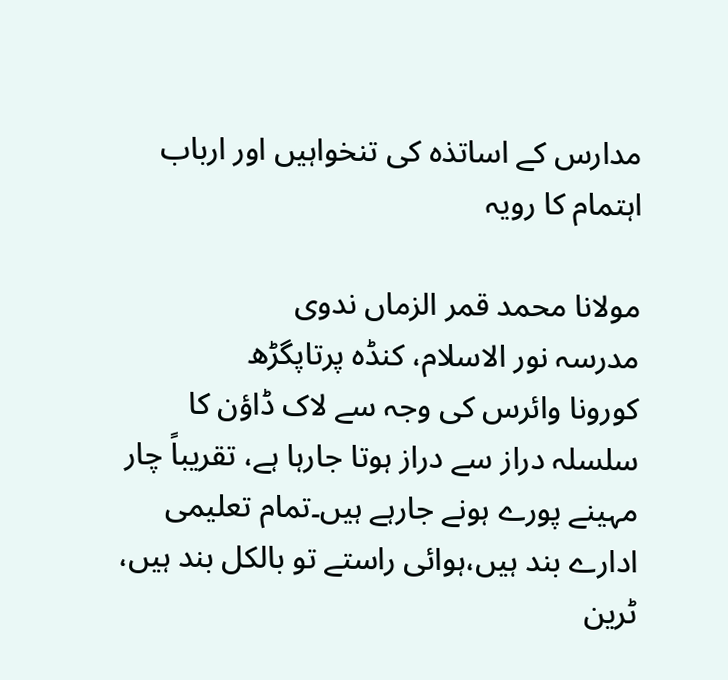مدارس کے اساتذہ کی تنخواہیں اور ارباب اہتمام کا رویہ

مولانا محمد قمر الزماں ندوی
مدرسہ نور الاسلام، کنڈہ پرتاپگڑھ
کورونا وائرس کی وجہ سے لاک ڈاؤن کا سلسلہ دراز سے دراز ہوتا جارہا ہے، تقریباً چار مہینے پورے ہونے جارہے ہیں۔تمام تعلیمی ادارے بند ہیں،ہوائی راستے تو بالکل بند ہیں، ٹرین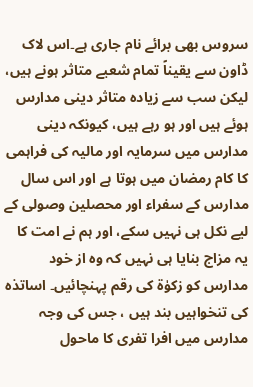سروس بھی برائے نام جاری ہے۔اس لاک ڈاون سے یقیناً تمام شعبے متاثر ہونے ہیں، لیکن سب سے زیادہ متاثر دینی مدارس ہوئے ہیں اور ہو رہے ہیں، کیونکہ دینی مدارس میں سرمایہ اور مالیہ کی فراہمی کا کام رمضان میں ہوتا ہے اور اس سال مدارس کے سفراء اور محصلین وصولی کے لیے نکل ہی نہیں سکے، اور ہم نے امت کا یہ مزاج بنایا ہی نہیں کہ وہ از خود مدارس کو زکوٰۃ کی رقم پہنچائیں۔ اساتذہ کی تنخواہیں بند ہیں ، جس کی وجہ مدارس میں افرا تفری کا ماحول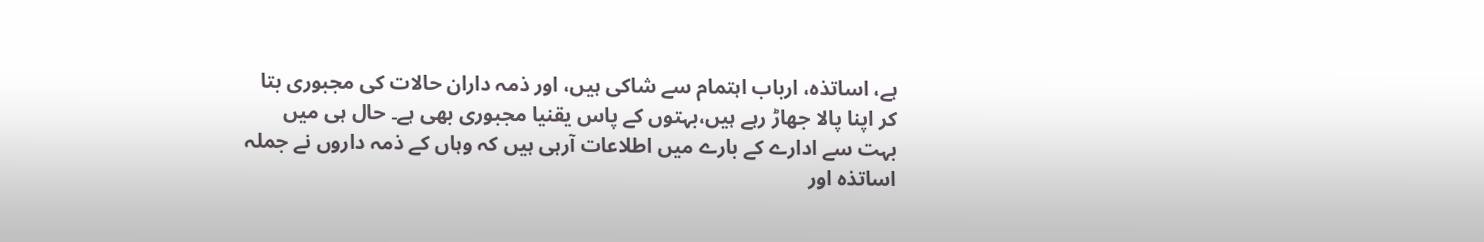ہے، اساتذہ، ارباب اہتمام سے شاکی ہیں، اور ذمہ داران حالات کی مجبوری بتا کر اپنا پالا جھاڑ رہے ہیں،بہتوں کے پاس یقنیا مجبوری بھی ہے۔ حال ہی میں بہت سے ادارے کے بارے میں اطلاعات آرہی ہیں کہ وہاں کے ذمہ داروں نے جملہ اساتذہ اور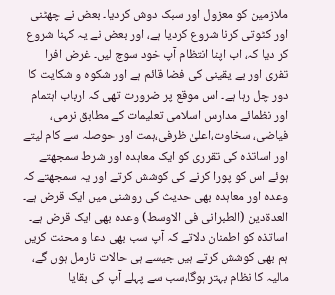ملازمین کو معزول اور سبک دوش کردیا۔ بعض نے چھٹنی اور کٹوتی کرنا شروع کردیا ہے، اور بعض نے یہ کہنا شروع کر دیا کہ، اب اپنا انتظام آپ خود سوچ لیں۔ غرض افرا تفری اور بے یقینی کی فضا قائم ہے اور شکوہ و شکایت کا دور چل رہا ہے۔ اس موقع پر ضرورت تھی کہ ارباب اہتمام اور نظمائے مدارس اسلامی تعلیمات کے مطابق نرمی، فیاضی، سخاوت،اعلیٰ ظرفی،ہمت اور حوصلہ سے کام لیتے اور اساتذہ کی تقرری کو ایک معاہدہ اور شرط سمجھتے ہوئے اس کو پورا کرنے کی کوشش کرتے اور یہ سمجھتے کہ وعدہ اور معاہدہ بھی حدیث کی روشنی میں ایک قرض ہے۔ العدةدین (الطبرانی فی الاوسط) وعدہ بھی ایک قرض ہے۔ اساتذہ کو اطمنان دلاتے کہ آپ سب بھی دعا و محنت کریں ہم بھی کوشش کرتے ہیں جیسے ہی حالات نارمل ہوں گے، مالیہ کا نظام بہتر ہوگا،سب سے پہلے آپ کی بقایا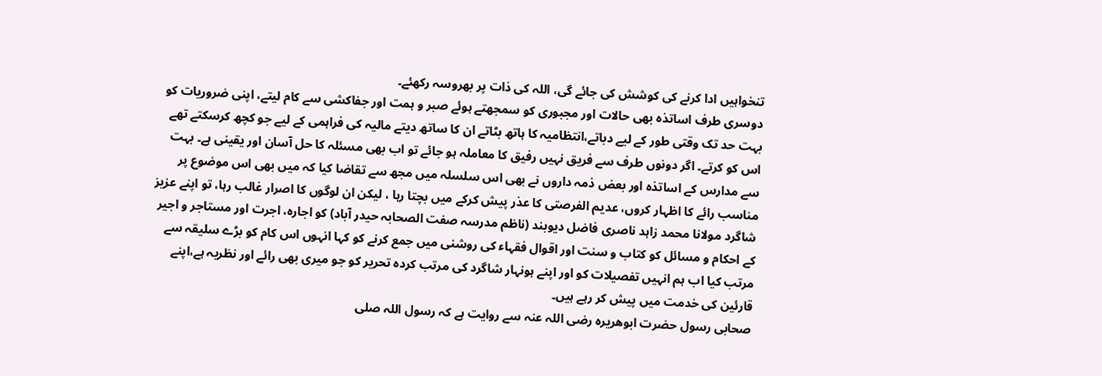تنخواہیں ادا کرنے کی کوشش کی جائے گی، اللہ کی ذات پر بھروسہ رکھئے۔
دوسری طرف اساتذہ بھی حالات اور مجبوری کو سمجھتے ہوئے صبر و ہمت اور جفاکشی سے کام لیتے، اپنی ضروریات کو بہت حد تک وقتی طور کے لیے دباتے،انتظامیہ کا ہاتھ بٹاتے ان کا ساتھ دیتے مالیہ کی فراہمی کے لیے جو کچھ کرسکتے تھے اس کو کرتے۔ اگر دونوں طرف سے فریق نہیں رفیق کا معاملہ ہو جائے تو اب بھی مسئلہ کا حل آسان اور یقینی ہے۔ بہت سے مدارس کے اساتذہ اور بعض ذمہ داروں نے بھی اس سلسلہ میں مجھ سے تقاضا کیا کہ میں بھی اس موضوع پر مناسب رائے کا اظہار کروں، عدیم الفرصتی کا عذر پیش کرکے میں بچتا رہا ، لیکن ان لوگوں کا اصرار غالب رہا، تو اپنے عزیز شاگرد مولانا محمد زاہد ناصری فاضل دیوبند (ناظم مدرسہ صفت الصحابہ حیدر آباد) کو اجارہ، اجرت اور مستاجر و اجیر کے احکام و مسائل کو کتاب و سنت اور اقوال فقہاء کی روشنی میں جمع کرنے کو کہا انہوں اس کام کو بڑے سلیقہ سے مرتب کیا اب ہم انہیں تفصیلات کو اور اپنے ہونہار شاگرد کی مرتب کردہ تحریر کو جو میری بھی رائے اور نظریہ ہے،اپنے قارئین کی خدمت میں پیش کر رہے ہیں۔
صحابی رسول حضرت ابوھریرہ رضی اللہ عنہ سے روایت ہے کہ رسول اللہ صلى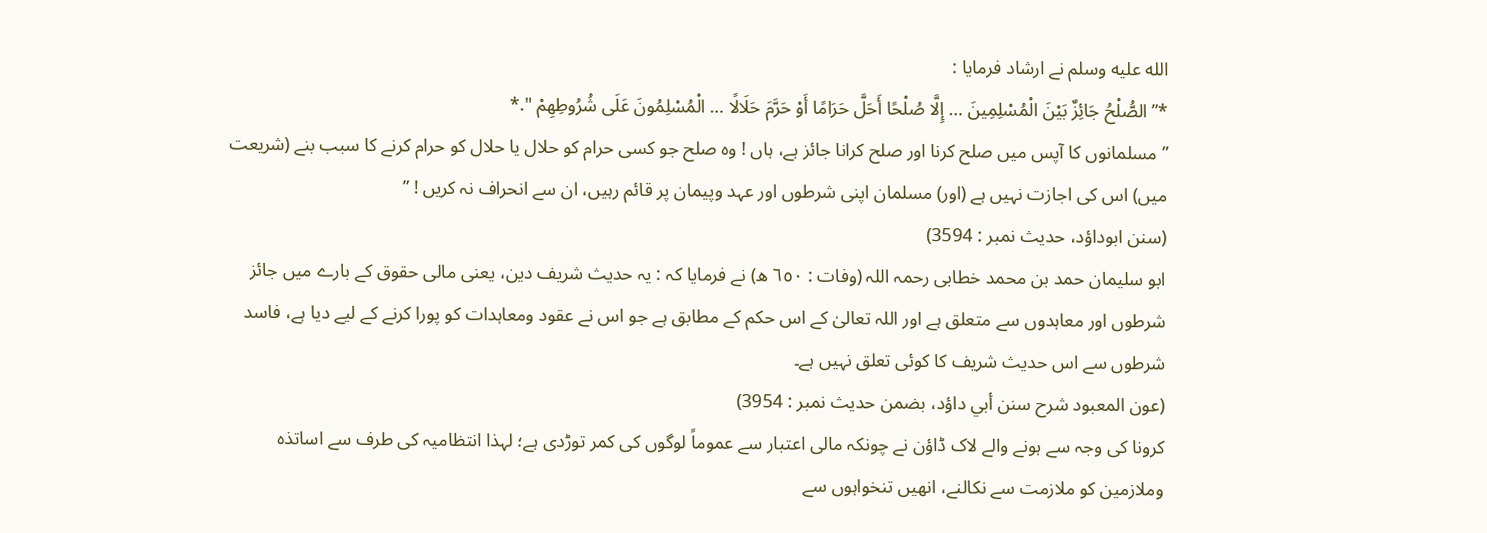الله عليه وسلم نے ارشاد فرمایا :
*” الصُّلْحُ جَائِزٌ بَيْنَ الْمُسْلِمِينَ … إِلَّا صُلْحًا أَحَلَّ حَرَامًا أَوْ حَرَّمَ حَلَالًا … الْمُسْلِمُونَ عَلَى شُرُوطِهِمْ ".*
” مسلمانوں کا آپس میں صلح کرنا اور صلح کرانا جائز ہے، ہاں ! وہ صلح جو کسی حرام کو حلال یا حلال کو حرام کرنے کا سبب بنے (شریعت میں) اس کی اجازت نہیں ہے (اور) مسلمان اپنی شرطوں اور عہد وپیمان پر قائم رہیں، ان سے انحراف نہ کریں ! ”
(سنن ابوداؤد، حدیث نمبر : 3594)
ابو سلیمان حمد بن محمد خطابی رحمہ اللہ (وفات : ٦٥٠ ھ) نے فرمایا کہ : یہ حدیث شریف دین، یعنی مالی حقوق کے بارے میں جائز شرطوں اور معاہدوں سے متعلق ہے اور اللہ تعالیٰ کے اس حکم کے مطابق ہے جو اس نے عقود ومعاہدات کو پورا کرنے کے لیے دیا ہے، فاسد شرطوں سے اس حدیث شریف کا کوئی تعلق نہیں ہے۔
(عون المعبود شرح سنن أبي داؤد، بضمن حدیث نمبر : 3954)
کرونا کی وجہ سے ہونے والے لاک ڈاؤن نے چونکہ مالی اعتبار سے عموماً لوگوں کی کمر توڑدی ہے؛ لہذا انتظامیہ کی طرف سے اساتذہ وملازمین کو ملازمت سے نکالنے، انھیں تنخواہوں سے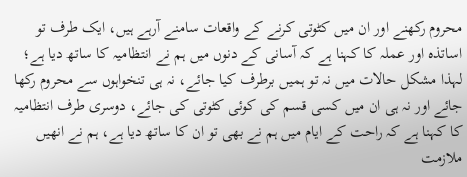محروم رکھنے اور ان میں کٹوتی کرنے کے واقعات سامنے آرہے ہیں، ایک طرف تو اساتذہ اور عملہ کا کہنا ہے کہ آسانی کے دنوں میں ہم نے انتظامیہ کا ساتھ دیا ہے؛ لہذا مشکل حالات میں نہ تو ہمیں برطرف کیا جائے، نہ ہی تنخواہوں سے محروم رکھا جائے اور نہ ہی ان میں کسی قسم کی کوئی کٹوتی کی جائے، دوسری طرف انتظامیہ کا کہنا ہے کہ راحت کے ایام میں ہم نے بھی تو ان کا ساتھ دیا ہے، ہم نے انھیں ملازمت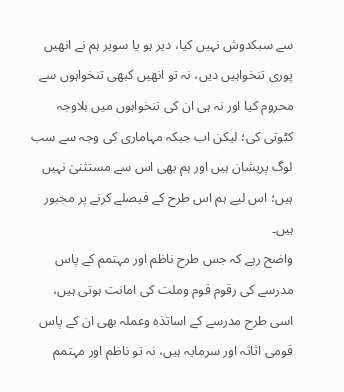سے سبکدوش نہیں کیا، دیر ہو یا سویر ہم نے انھیں پوری تنخواہیں دیں، نہ تو انھیں کبھی تنخواہوں سے محروم کیا اور نہ ہی ان کی تنخواہوں میں بلاوجہ کٹوتی کی؛ لیکن اب جبکہ مہاماری کی وجہ سے سب لوگ پریشان ہیں اور ہم بھی اس سے مستثنیٰ نہیں ہیں؛ اس لیے ہم اس طرح کے فیصلے کرنے پر مجبور ہیں۔
واضح رہے کہ جس طرح ناظم اور مہتمم کے پاس مدرسے کی رقوم قوم وملت کی امانت ہوتی ہیں، اسی طرح مدرسے کے اساتذہ وعملہ بھی ان کے پاس قومی اثاثہ اور سرمایہ ہیں، نہ تو ناظم اور مہتمم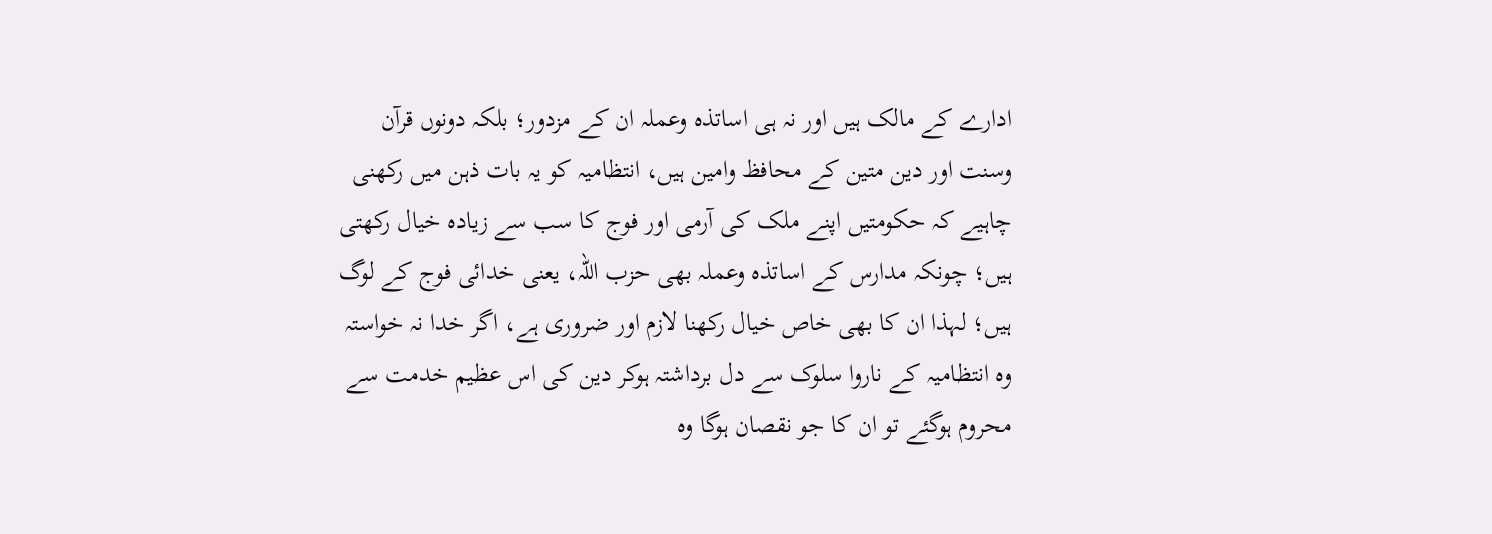ادارے کے مالک ہیں اور نہ ہی اساتذہ وعملہ ان کے مزدور؛ بلکہ دونوں قرآن وسنت اور دین متین کے محافظ وامین ہیں، انتظامیہ کو یہ بات ذہن میں رکھنی چاہیے کہ حکومتیں اپنے ملک کی آرمی اور فوج کا سب سے زیادہ خیال رکھتی ہیں؛ چونکہ مدارس کے اساتذہ وعملہ بھی حزب اللہ، یعنی خدائی فوج کے لوگ ہیں؛ لہذا ان کا بھی خاص خیال رکھنا لازم اور ضروری ہے، اگر خدا نہ خواستہ وہ انتظامیہ کے ناروا سلوک سے دل برداشتہ ہوکر دین کی اس عظیم خدمت سے محروم ہوگئے تو ان کا جو نقصان ہوگا وہ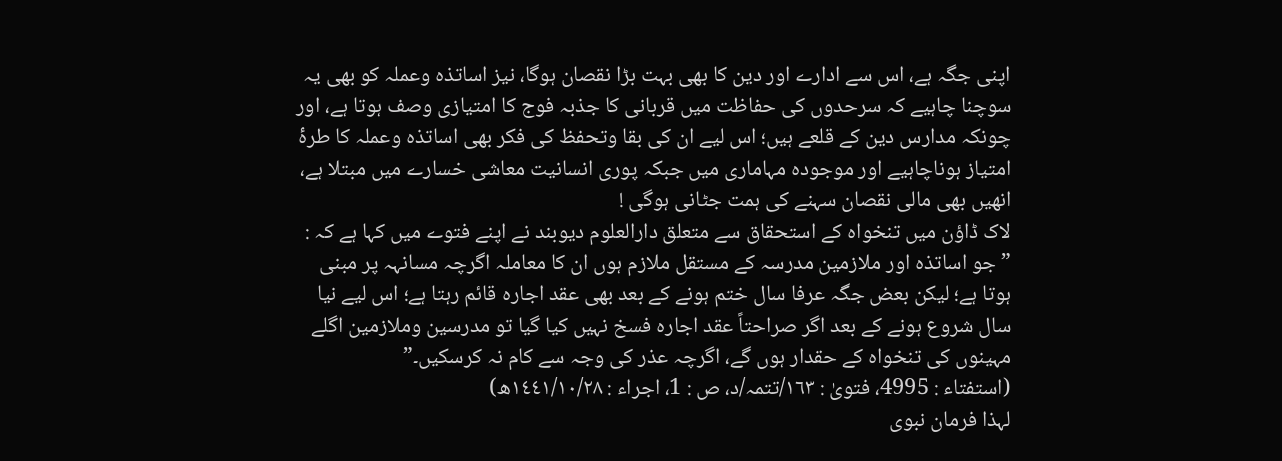اپنی جگہ ہے، اس سے ادارے اور دین کا بھی بہت بڑا نقصان ہوگا، نیز اساتذہ وعملہ کو بھی یہ سوچنا چاہیے کہ سرحدوں کی حفاظت میں قربانی کا جذبہ فوج کا امتیازی وصف ہوتا ہے، اور چونکہ مدارس دین کے قلعے ہیں؛ اس لیے ان کی بقا وتحفظ کی فکر بھی اساتذہ وعملہ کا طرۂ امتیاز ہوناچاہیے اور موجودہ مہاماری میں جبکہ پوری انسانیت معاشی خسارے میں مبتلا ہے، انھیں بھی مالی نقصان سہنے کی ہمت جٹانی ہوگی !
لاک ڈاؤن میں تنخواہ کے استحقاق سے متعلق دارالعلوم دیوبند نے اپنے فتوے میں کہا ہے کہ :
” جو اساتذہ اور ملازمین مدرسہ کے مستقل ملازم ہوں ان کا معاملہ اگرچہ مسانہہ پر مبنی ہوتا ہے؛ لیکن بعض جگہ عرفا سال ختم ہونے کے بعد بھی عقد اجارہ قائم رہتا ہے؛ اس لیے نیا سال شروع ہونے کے بعد اگر صراحتاً عقد اجارہ فسخ نہیں کیا گیا تو مدرسین وملازمین اگلے مہینوں کی تنخواہ کے حقدار ہوں گے، اگرچہ عذر کی وجہ سے کام نہ کرسکیں۔”
(استفتاء : 4995، فتویٰ : ١٦٣/تتمہ/د، ص : 1، اجراء : ١٤٤١/١٠/٢٨ھ)
لہذا فرمان نبوی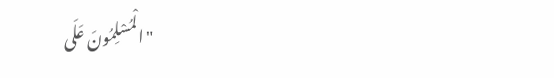"الْمُسْلِمُونَ عَلَى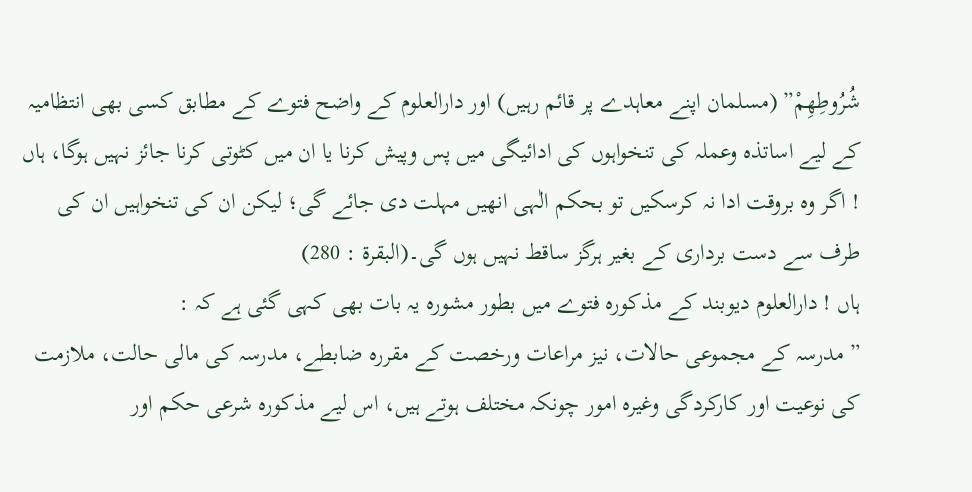شُرُوطِهِمْ” (مسلمان اپنے معاہدے پر قائم رہیں) اور دارالعلوم کے واضح فتوے کے مطابق کسی بھی انتظامیہ کے لیے اساتذہ وعملہ کی تنخواہوں کی ادائیگی میں پس وپیش کرنا یا ان میں کٹوتی کرنا جائز نہیں ہوگا، ہاں ! اگر وہ بروقت ادا نہ کرسکیں تو بحکم الٰہی انھیں مہلت دی جائے گی؛ لیکن ان کی تنخواہیں ان کی طرف سے دست برداری کے بغیر ہرگز ساقط نہیں ہوں گی۔(البقرة : 280)
ہاں ! دارالعلوم دیوبند کے مذکورہ فتوے میں بطور مشورہ یہ بات بھی کہی گئی ہے کہ :
” مدرسہ کے مجموعی حالات، نیز مراعات ورخصت کے مقررہ ضابطے، مدرسہ کی مالی حالت، ملازمت کی نوعیت اور کارکردگی وغیرہ امور چونکہ مختلف ہوتے ہیں، اس لیے مذکورہ شرعی حکم اور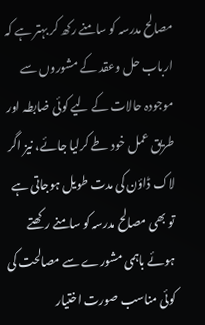مصالح مدرسہ کو سامنے رکھ کر بہتر ہے کہ ارباب حل وعقد کے مشوروں سے موجودہ حالات کے لیے کوئی ضابطہ اور طریق عمل خود طے کرلیا جائے، نیز اگر لاک ڈاؤن کی مدت طویل ہوجاتی ہے تو بھی مصالح مدرسہ کو سامنے رکھتے ہوئے باہمی مشورے سے مصالحت کی کوئی مناسب صورت اختیار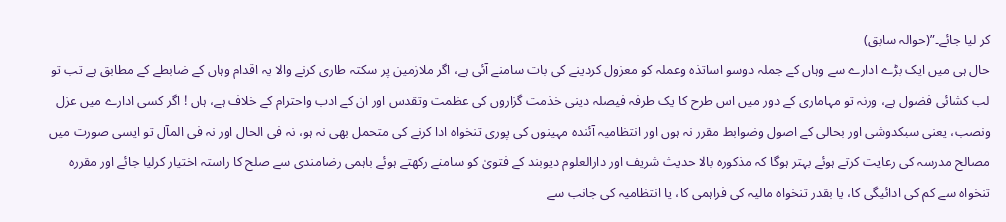کر لیا جائے۔”(حوالہ سابق)
حال ہی میں ایک بڑے ادارے سے وہاں کے جملہ دوسو اساتذہ وعملہ کو معزول کردینے کی بات سامنے آئی ہے، اگر ملازمین پر سکتہ طاری کرنے والا یہ اقدام وہاں کے ضابطے کے مطابق ہے تب تو لب کشائی فضول ہے، ورنہ تو مہاماری کے دور میں اس طرح کا یک طرفہ فیصلہ دینی خذمت گزاروں کی عظمت وتقدس اور ان کے ادب واحترام کے خلاف ہے، ہاں ! اگر کسی ادارے میں عزل ونصب، یعنی سبکدوشی اور بحالی کے اصول وضوابط مقرر نہ ہوں اور انتظامیہ آئندہ مہینوں کی پوری تنخواہ ادا کرنے کی متحمل بھی نہ ہو، نہ فی الحال اور نہ فی المآل تو ایسی صورت میں مصالح مدرسہ کی رعایت کرتے ہوئے بہتر ہوگا کہ مذکورہ بالا حدیث شریف اور دارالعلوم دیوبند کے فتویٰ کو سامنے رکھتے ہوئے باہمی رضامندی سے صلح کا راستہ اختیار کرلیا جائے اور مقررہ تنخواہ سے کم کی ادائیگی کا، یا بقدر تنخواہ مالیہ کی فراہمی کا، یا انتظامیہ کی جانب سے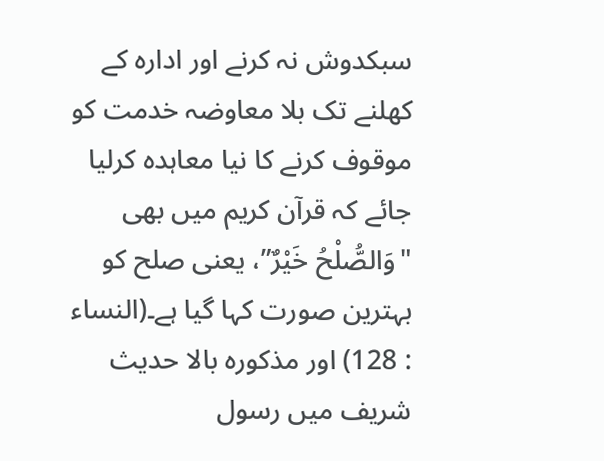سبکدوش نہ کرنے اور ادارہ کے کھلنے تک بلا معاوضہ خدمت کو موقوف کرنے کا نیا معاہدہ کرلیا جائے کہ قرآن کریم میں بھی "وَالصُّلْحُ خَيْرٌ”، یعنی صلح کو بہترین صورت کہا گیا ہے۔(النساء : 128) اور مذکورہ بالا حدیث شریف میں رسول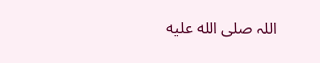اللہ صلى الله عليه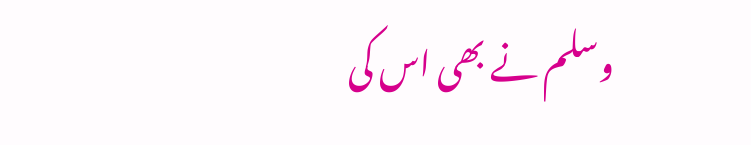وسلم نے بھی اس کی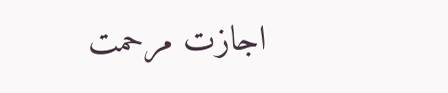اجازت مرحمت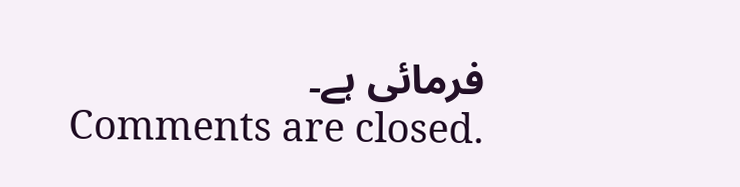فرمائی ہے۔
Comments are closed.